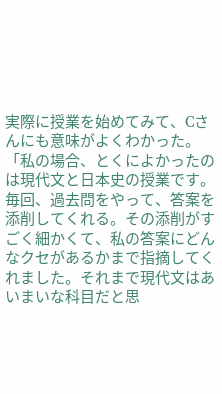実際に授業を始めてみて、Cさんにも意味がよくわかった。「私の場合、とくによかったのは現代文と日本史の授業です。毎回、過去問をやって、答案を添削してくれる。その添削がすごく細かくて、私の答案にどんなクセがあるかまで指摘してくれました。それまで現代文はあいまいな科目だと思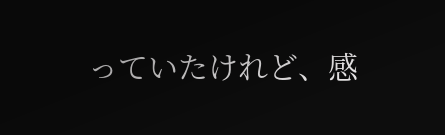っていたけれど、感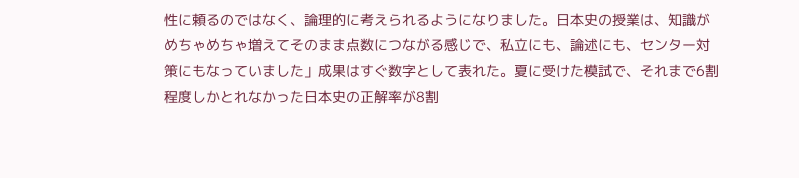性に頼るのではなく、論理的に考えられるようになりました。日本史の授業は、知識がめちゃめちゃ増えてそのまま点数につながる感じで、私立にも、論述にも、センター対策にもなっていました」成果はすぐ数字として表れた。夏に受けた模試で、それまで6割程度しかとれなかった日本史の正解率が8割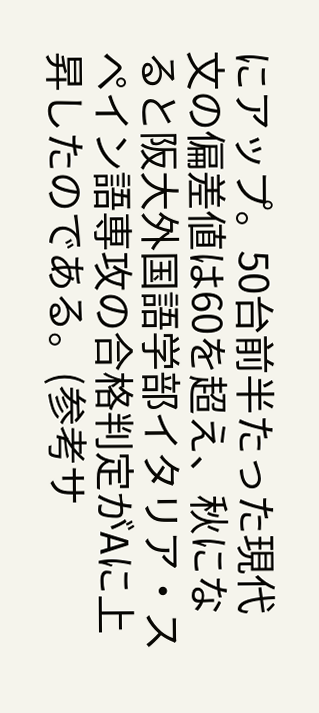にアップ。50台前半たった現代文の偏差値は60を超え、秋になると阪大外国語学部イタリア・スペイン語専攻の合格判定がAに上昇したのである。(参考サ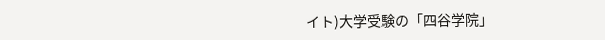イト)大学受験の「四谷学院」